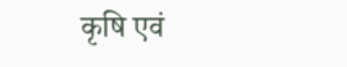कृषि एवं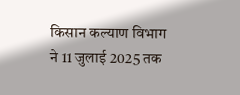किसान कल्याण विभाग ने 11 जुलाई 2025 तक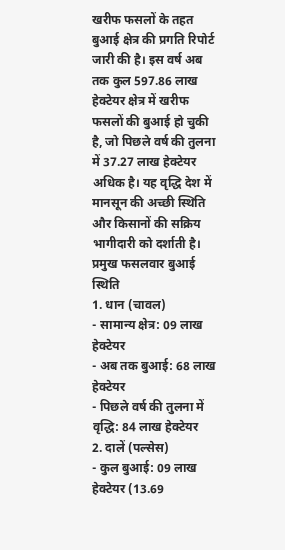खरीफ फसलों के तहत बुआई क्षेत्र की प्रगति रिपोर्ट जारी की है। इस वर्ष अब तक कुल 597.86 लाख हेक्टेयर क्षेत्र में खरीफ फसलों की बुआई हो चुकी है, जो पिछले वर्ष की तुलना में 37.27 लाख हेक्टेयर अधिक है। यह वृद्धि देश में मानसून की अच्छी स्थिति और किसानों की सक्रिय भागीदारी को दर्शाती है।
प्रमुख फसलवार बुआई स्थिति
1. धान (चावल)
- सामान्य क्षेत्र: 09 लाख हेक्टेयर
- अब तक बुआई: 68 लाख हेक्टेयर
- पिछले वर्ष की तुलना में वृद्धि: 84 लाख हेक्टेयर
2. दालें (पल्सेस)
- कुल बुआई: 09 लाख हेक्टेयर (13.69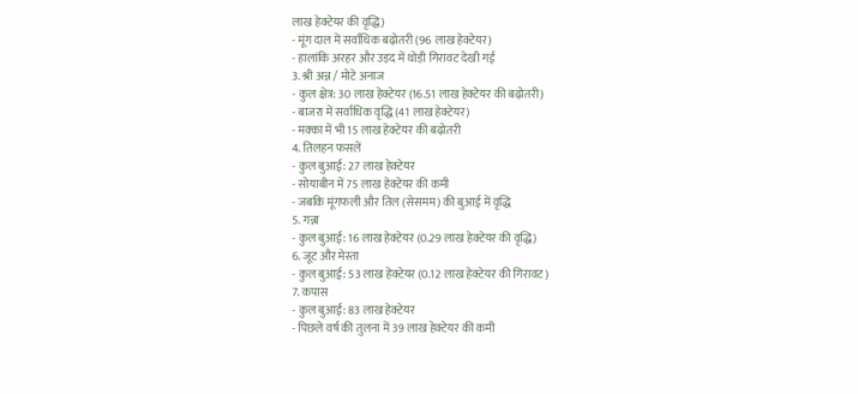लाख हेक्टेयर की वृद्धि)
- मूंग दाल में सर्वाधिक बढ़ोतरी (96 लाख हेक्टेयर)
- हालांकि अरहर और उड़द में थोड़ी गिरावट देखी गई
3. श्री अन्न / मोटे अनाज
- कुल क्षेत्र: 30 लाख हेक्टेयर (16.51 लाख हेक्टेयर की बढ़ोतरी)
- बाजरा में सर्वाधिक वृद्धि (41 लाख हेक्टेयर)
- मक्का में भी 15 लाख हेक्टेयर की बढ़ोतरी
4. तिलहन फसलें
- कुल बुआई: 27 लाख हेक्टेयर
- सोयाबीन में 75 लाख हेक्टेयर की कमी
- जबकि मूंगफली और तिल (सेसमम) की बुआई में वृद्धि
5. गन्ना
- कुल बुआई: 16 लाख हेक्टेयर (0.29 लाख हेक्टेयर की वृद्धि)
6. जूट और मेस्ता
- कुल बुआई: 53 लाख हेक्टेयर (0.12 लाख हेक्टेयर की गिरावट)
7. कपास
- कुल बुआई: 83 लाख हेक्टेयर
- पिछले वर्ष की तुलना में 39 लाख हेक्टेयर की कमी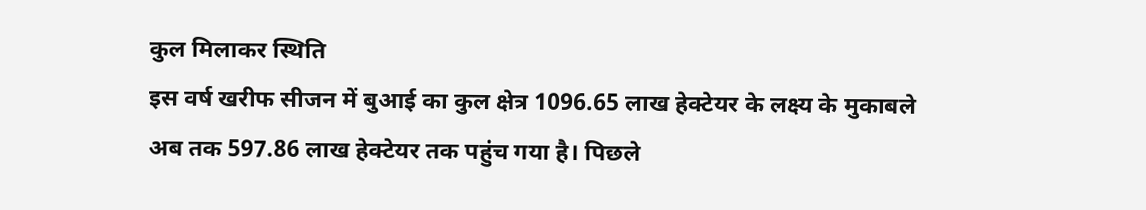कुल मिलाकर स्थिति
इस वर्ष खरीफ सीजन में बुआई का कुल क्षेत्र 1096.65 लाख हेक्टेयर के लक्ष्य के मुकाबले अब तक 597.86 लाख हेक्टेयर तक पहुंच गया है। पिछले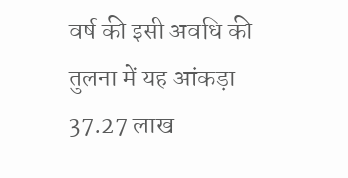वर्ष की इसी अवधि की तुलना में यह आंकड़ा 37.27 लाख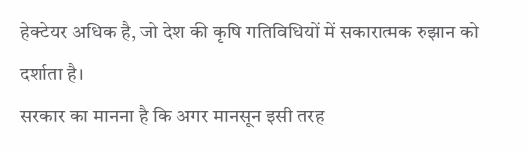हेक्टेयर अधिक है, जो देश की कृषि गतिविधियों में सकारात्मक रुझान को दर्शाता है।
सरकार का मानना है कि अगर मानसून इसी तरह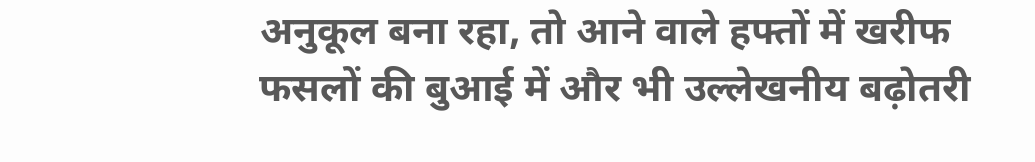अनुकूल बना रहा, तो आने वाले हफ्तों में खरीफ फसलों की बुआई में और भी उल्लेखनीय बढ़ोतरी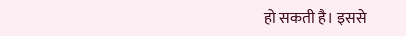हो सकती है। इससे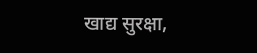खाद्य सुरक्षा,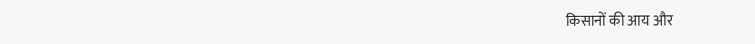किसानों की आय और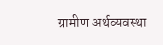ग्रामीण अर्थव्यवस्था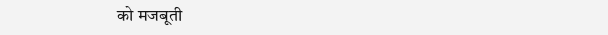को मजबूती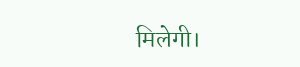मिलेगी।